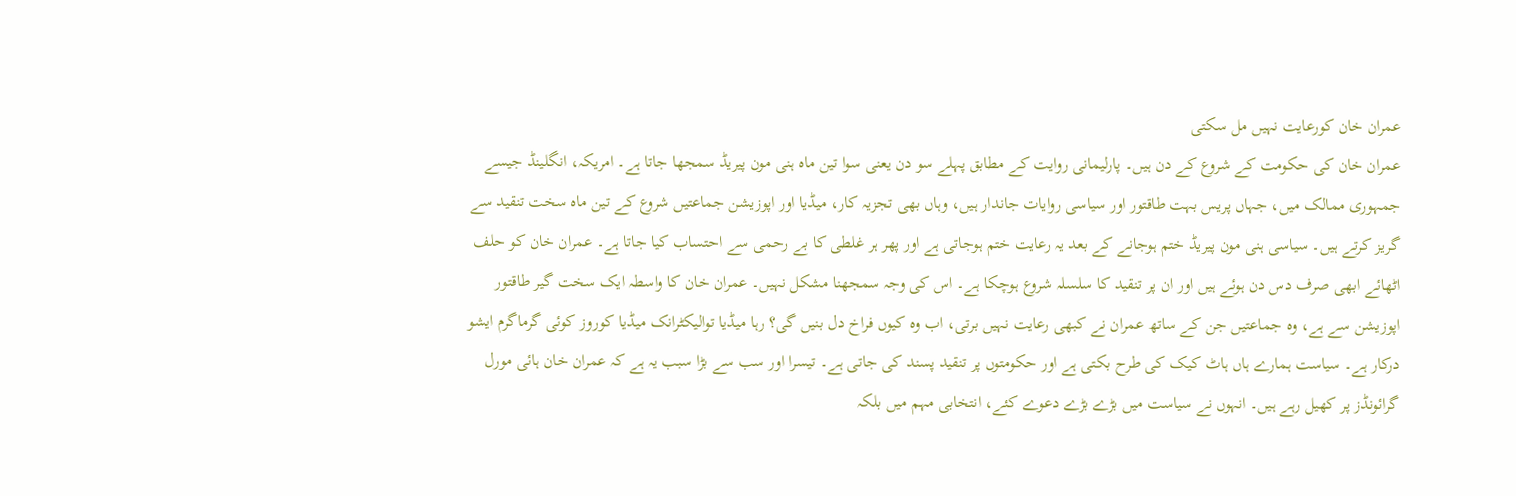عمران خان کورعایت نہیں مل سکتی
عمران خان کی حکومت کے شروع کے دن ہیں۔ پارلیمانی روایت کے مطابق پہلے سو دن یعنی سوا تین ماہ ہنی مون پیریڈ سمجھا جاتا ہے۔ امریکہ، انگلینڈ جیسے جمہوری ممالک میں، جہاں پریس بہت طاقتور اور سیاسی روایات جاندار ہیں، وہاں بھی تجزیہ کار، میڈیا اور اپوزیشن جماعتیں شروع کے تین ماہ سخت تنقید سے گریز کرتے ہیں۔ سیاسی ہنی مون پیریڈ ختم ہوجانے کے بعد یہ رعایت ختم ہوجاتی ہے اور پھر ہر غلطی کا بے رحمی سے احتساب کیا جاتا ہے۔ عمران خان کو حلف اٹھائے ابھی صرف دس دن ہوئے ہیں اور ان پر تنقید کا سلسلہ شروع ہوچکا ہے۔ اس کی وجہ سمجھنا مشکل نہیں۔ عمران خان کا واسطہ ایک سخت گیر طاقتور اپوزیشن سے ہے، وہ جماعتیں جن کے ساتھ عمران نے کبھی رعایت نہیں برتی، اب وہ کیوں فراخ دل بنیں گی؟ رہا میڈیا توالیکٹرانک میڈیا کوروز کوئی گرماگرم ایشو درکار ہے۔ سیاست ہمارے ہاں ہاٹ کیک کی طرح بکتی ہے اور حکومتوں پر تنقید پسند کی جاتی ہے۔ تیسرا اور سب سے بڑا سبب یہ ہے کہ عمران خان ہائی مورل گرائونڈز پر کھیل رہے ہیں۔ انہوں نے سیاست میں بڑے بڑے دعوے کئے، انتخابی مہم میں بلکہ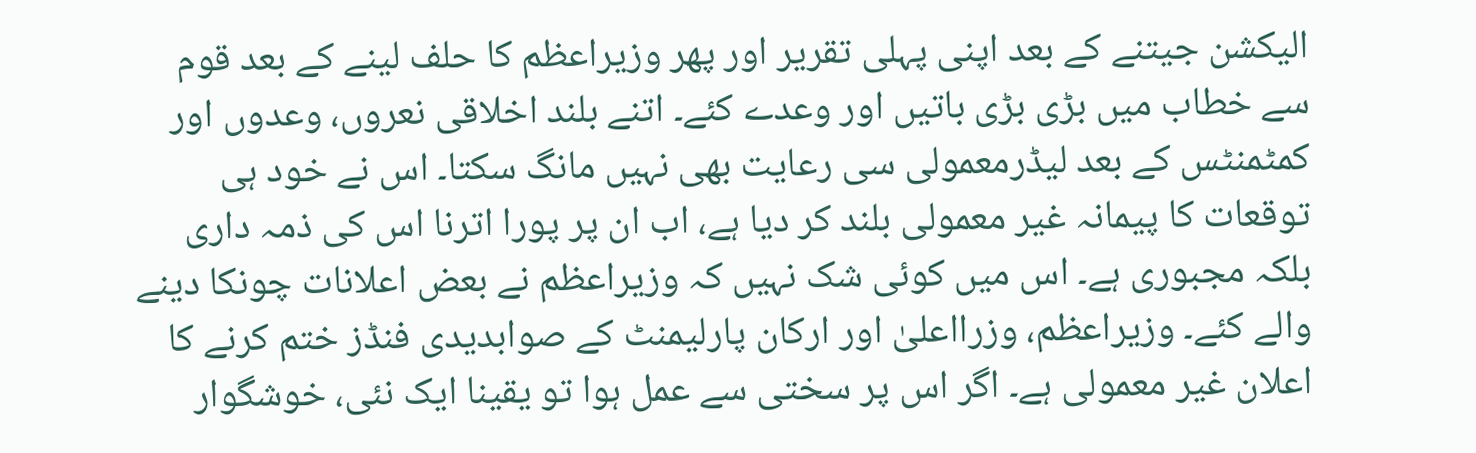الیکشن جیتنے کے بعد اپنی پہلی تقریر اور پھر وزیراعظم کا حلف لینے کے بعد قوم سے خطاب میں بڑی بڑی باتیں اور وعدے کئے۔ اتنے بلند اخلاقی نعروں، وعدوں اور کمٹمنٹس کے بعد لیڈرمعمولی سی رعایت بھی نہیں مانگ سکتا۔ اس نے خود ہی توقعات کا پیمانہ غیر معمولی بلند کر دیا ہے، اب ان پر پورا اترنا اس کی ذمہ داری بلکہ مجبوری ہے۔ اس میں کوئی شک نہیں کہ وزیراعظم نے بعض اعلانات چونکا دینے والے کئے۔ وزیراعظم، وزرااعلیٰ اور ارکان پارلیمنٹ کے صوابدیدی فنڈز ختم کرنے کا اعلان غیر معمولی ہے۔ اگر اس پر سختی سے عمل ہوا تو یقینا ایک نئی، خوشگوار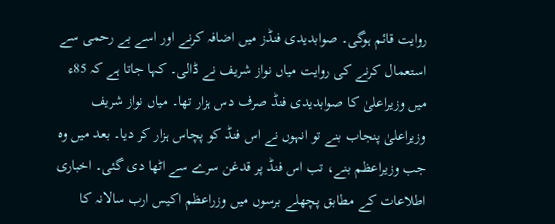روایت قائم ہوگی۔ صوابدیدی فنڈز میں اضافہ کرنے اور اسے بے رحمی سے استعمال کرنے کی روایت میاں نواز شریف نے ڈالی۔ کہا جاتا ہے کہ 85ء میں وزیراعلیٰ کا صوابدیدی فنڈ صرف دس ہزار تھا۔ میاں نواز شریف وزیراعلیٰ پنجاب بنے تو انہوں نے اس فنڈ کو پچاس ہزار کر دیا۔ بعد میں وہ جب وزیراعظم بنے، تب اس فنڈ پر قدغن سرے سے اٹھا دی گئی۔ اخباری اطلاعات کے مطابق پچھلے برسوں میں وزراعظم اکیس ارب سالانہ کا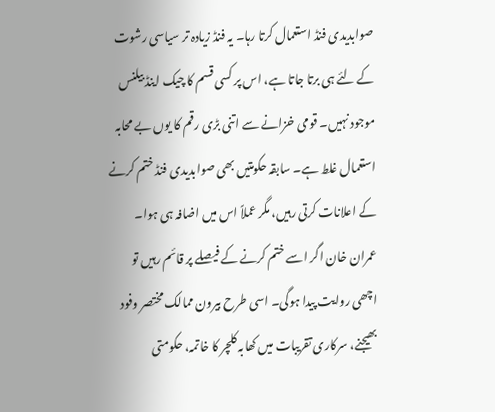صوابدیدی فنڈ استعمال کرتا رہا۔ یہ فنڈ زیادہ تر سیاسی رشوت کے لئے ہی برتا جاتا ہے، اس پر کسی قسم کا چیک اینڈ بیلنس موجود نہیں۔ قومی خزانے سے اتنی بڑی رقم کا یوں بے محابہ استعمال غلط ہے۔ سابقہ حکومتیں بھی صوابدیدی فنڈ ختم کرنے کے اعلانات کرتی رہیں، مگر عملاً اس میں اضافہ ہی ہوا۔ عمران خان اگر اسے ختم کرنے کے فیصلے پر قائم رہیں تو اچھی روایت پیدا ہوگی۔ اسی طرح بیرون ممالک مختصر وفود بھیجنے، سرکاری تقریبات میں کھابہ کلچر کا خاتمہ، حکومتی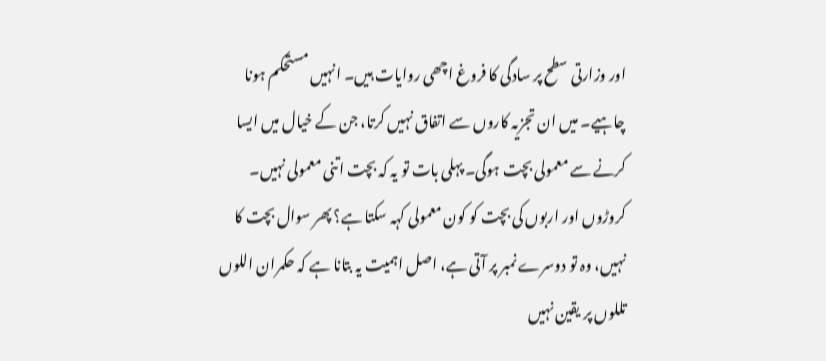اور وزارتی سطح پر سادگی کا فروغ اچھی روایات ہیں۔ انہیں مستحکم ہونا چاہیے۔ میں ان تجزیہ کاروں سے اتفاق نہیں کرتا، جن کے خیال میں ایسا کرنے سے معمولی بچت ہوگی۔ پہلی بات تو یہ کہ بچت اتنی معمولی نہیں۔ کروڑوں اور اربوں کی بچت کو کون معمولی کہہ سکتا ہے؟ پھر سوال بچت کا نہیں، وہ تو دوسرے نمبر پر آتی ہے، اصل اہمیت یہ بتانا ہے کہ حکمران اللوں تللوں پر یقین نہیں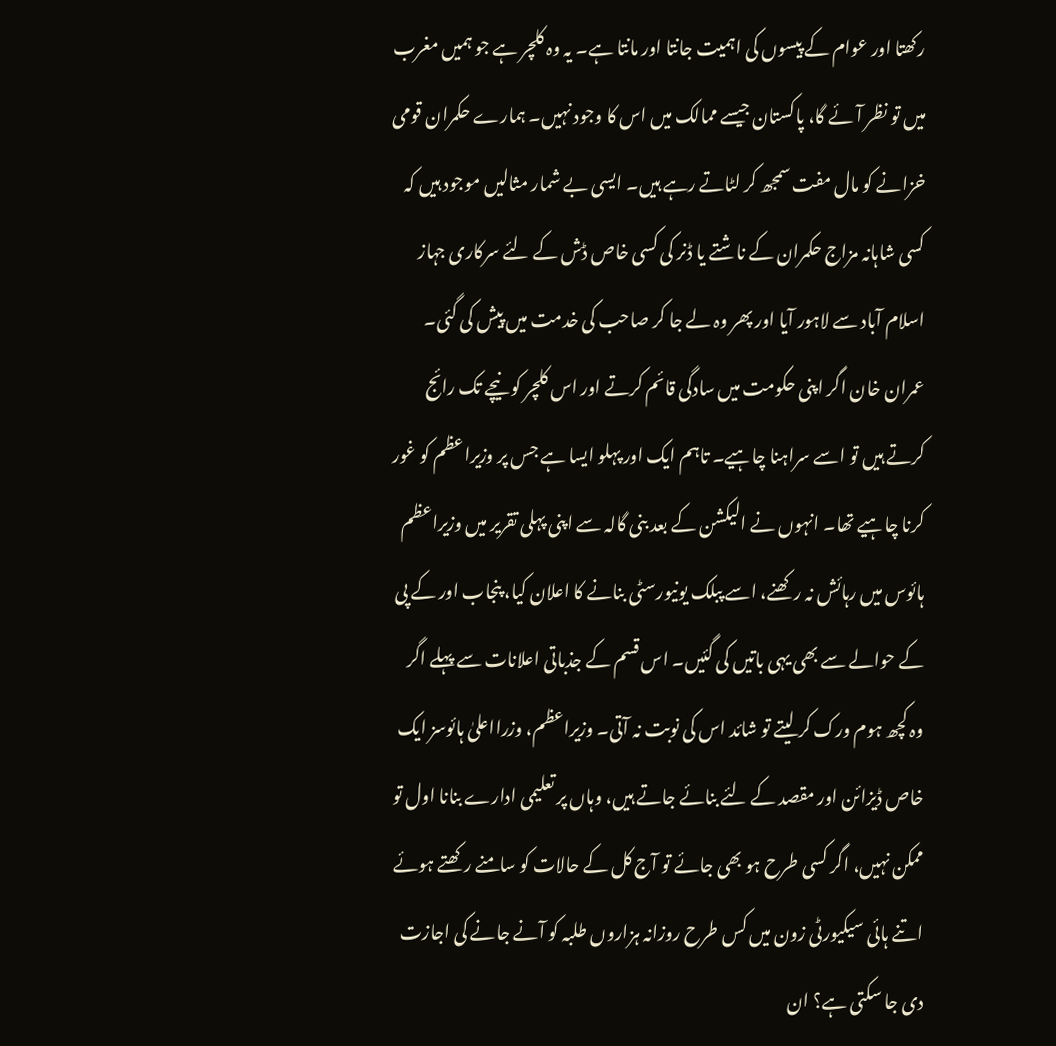رکھتا اور عوام کے پیسوں کی اہمیت جانتا اور مانتا ہے۔ یہ وہ کلچر ہے جو ہمیں مغرب میں تو نظر آئے گا، پاکستان جیسے ممالک میں اس کا وجود نہیں۔ ہمارے حکمران قومی خزانے کو مال مفت سمجھ کر لٹاتے رہے ہیں۔ ایسی بے شمار مثالیں موجود ہیں کہ کسی شاہانہ مزاج حکمران کے ناشتے یا ڈنر کی کسی خاص ڈش کے لئے سرکاری جہاز اسلام آباد سے لاہور آیا اور پھر وہ لے جا کر صاحب کی خدمت میں پیش کی گئی۔ عمران خان اگر اپنی حکومت میں سادگی قائم کرتے اور اس کلچر کو نیچے تک رائج کرتے ہیں تو اسے سراہنا چاہیے۔ تاہم ایک اور پہلو ایسا ہے جس پر وزیراعظم کو غور کرنا چاہیے تھا۔ انہوں نے الیکشن کے بعد بنی گالہ سے اپنی پہلی تقریر میں وزیراعظم ہائوس میں رہائش نہ رکھنے، اسے پبلک یونیورسٹی بنانے کا اعلان کیا، پنجاب اور کے پی کے حوالے سے بھی یہی باتیں کی گئیں۔ اس قسم کے جذباتی اعلانات سے پہلے اگر وہ کچھ ہوم ورک کر لیتے تو شائد اس کی نوبت نہ آتی۔ وزیراعظم، وزرااعلیٰ ہائوسز ایک خاص ڈیزائن اور مقصد کے لئے بنائے جاتے ہیں، وہاں پر تعلیمی ادارے بنانا اول تو ممکن نہیں، اگر کسی طرح ہو بھی جائے تو آج کل کے حالات کو سامنے رکھتے ہوئے اتنے ہائی سیکیورٹی زون میں کس طرح روزانہ ہزاروں طلبہ کو آنے جانے کی اجازت دی جا سکتی ہے؟ ان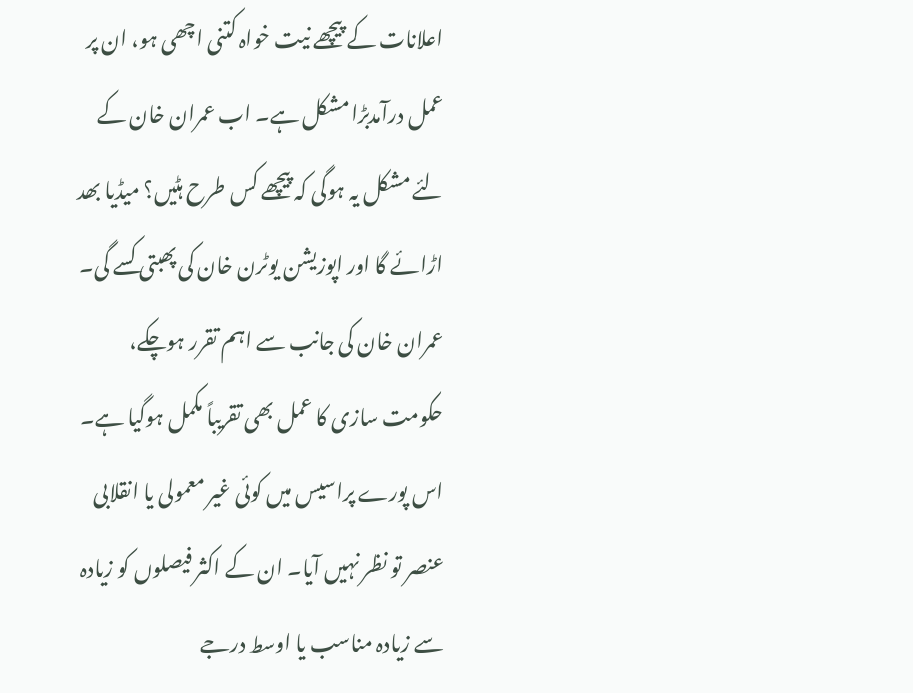اعلانات کے پیچھے نیت خواہ کتنی اچھی ہو، ان پر عمل درآمدبڑا مشکل ہے۔ اب عمران خان کے لئے مشکل یہ ہوگی کہ پیچھے کس طرح ہٹیں؟ میڈیا بھد اڑائے گا اور اپوزیشن یوٹرن خان کی پھبتی کسے گی۔ عمران خان کی جانب سے اہم تقرر ہوچکے، حکومت سازی کا عمل بھی تقریباً مکمل ہوگیا ہے۔ اس پورے پراسیس میں کوئی غیر معمولی یا انقلابی عنصر تو نظر نہیں آیا۔ ان کے اکثر فیصلوں کو زیادہ سے زیادہ مناسب یا اوسط درجے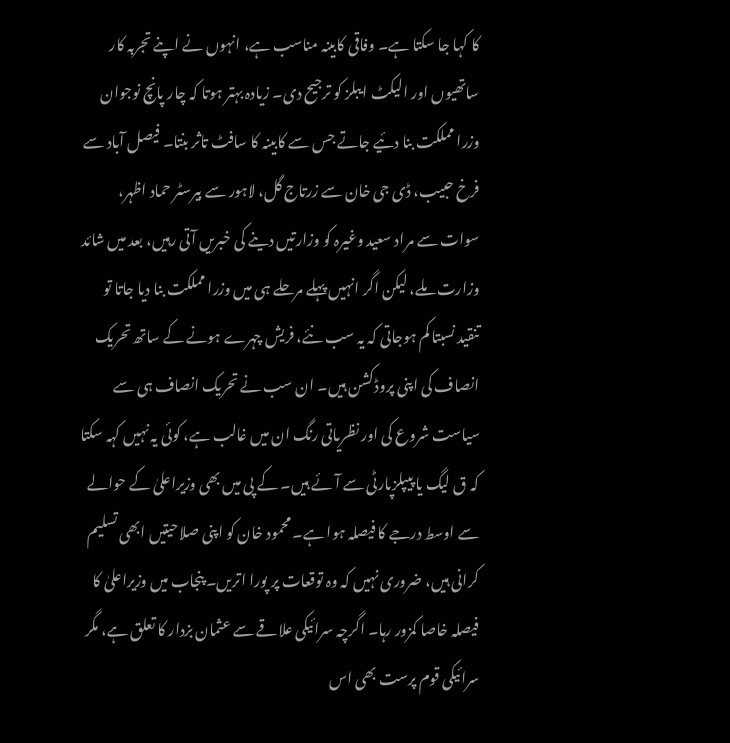کا کہا جا سکتا ہے۔ وفاقی کابینہ مناسب ہے، انہوں نے اپنے تجربہ کار ساتھیوں اور الیکٹ ایبلز کو ترجیح دی۔ زیادہ بہتر ہوتا کہ چار پانچ نوجوان وزرا مملکت بنا دئیے جاتے جس سے کابینہ کا سافٹ تاثر بنتا۔ فیصل آباد سے فرخ حبیب، ڈی جی خان سے زرتاج گل، لاہور سے بیرسٹر حماد اظہر، سوات سے مراد سعید وغیرہ کو وزارتیں دینے کی خبریں آتی رہیں، بعد میں شائد وزارت ملے، لیکن اگر انہیں پہلے مرحلے ہی میں وزرا مملکت بنا دیا جاتا تو تنقید نسبتا کم ہوجاتی کہ یہ سب نئے، فریش چہرے ہونے کے ساتھ تحریک انصاف کی اپنی پروڈکشن ہیں۔ ان سب نے تحریک انصاف ہی سے سیاست شروع کی اور نظریاتی رنگ ان میں غالب ہے، کوئی یہ نہیں کہہ سکتا کہ ق لیگ یا پیپلزپارٹی سے آئے ہیں۔ کے پی میں بھی وزیراعلیٰ کے حوالے سے اوسط درجے کا فیصلہ ہوا ہے۔ محمود خان کو اپنی صلاحیتیں ابھی تسلیم کرانی ہیں، ضروری نہیں کہ وہ توقعات پر پورا اتریں۔ پنجاب میں وزیراعلیٰ کا فیصلہ خاصا کمزور رہا۔ اگرچہ سرائیکی علاقے سے عثمان بزدار کا تعلق ہے، مگر سرائیکی قوم پرست بھی اس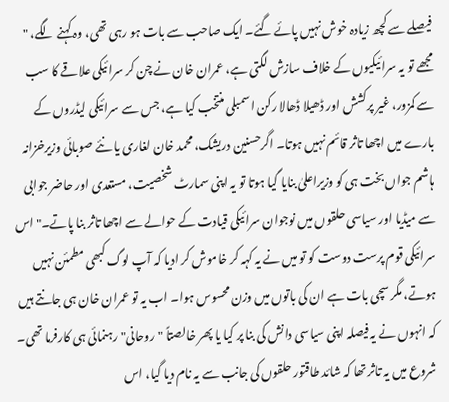فیصلے سے کچھ زیادہ خوش نہیں پائے گئے۔ ایک صاحب سے بات ہو رہی تھی، وہ کہنے لگے، " مجھے تو یہ سرائیکیوں کے خلاف سازش لگتی ہے، عمران خان نے چن کر سرائیکی علاقے کا سب سے کمزور، غیر پرکشش اور ڈھیلا ڈھالا رکن اسمبلی منتخب کیا ہے، جس سے سرائیکی لیڈروں کے بارے میں اچھا تاثر قائم نہیں ہوتا۔ اگرحسنین دریشک، محمد خان لغاری یا نئے صوبائی وزیرخزانہ ہاشم جواں بخت ہی کو وزیراعلیٰ بنایا گیا ہوتا تو یہ اپنی سمارٹ شخصیت، مستعدی اور حاضر جوابی سے میڈیا اور سیاسی حلقوں میں نوجوان سرائیکی قیادت کے حوالے سے اچھا تاثر بنا پاتے۔"اس سرائیکی قوم پرست دوست کو تو میں نے یہ کہہ کر خاموش کر ادیا کہ آپ لوگ کبھی مطمئن نہیں ہوتے، مگر سچی بات ہے ان کی باتوں میں وزن محسوس ہوا۔ اب یہ تو عمران خان ہی جانتے ہیں کہ انہوں نے یہ فیصلہ اپنی سیاسی دانش کی بنا پر کیا یا پھر خالصتاً "روحانی" رہنمائی ہی کارفرما تھی۔ شروع میں یہ تاثر تھا کہ شائد طاقتور حلقوں کی جانب سے یہ نام دیا گیا، اس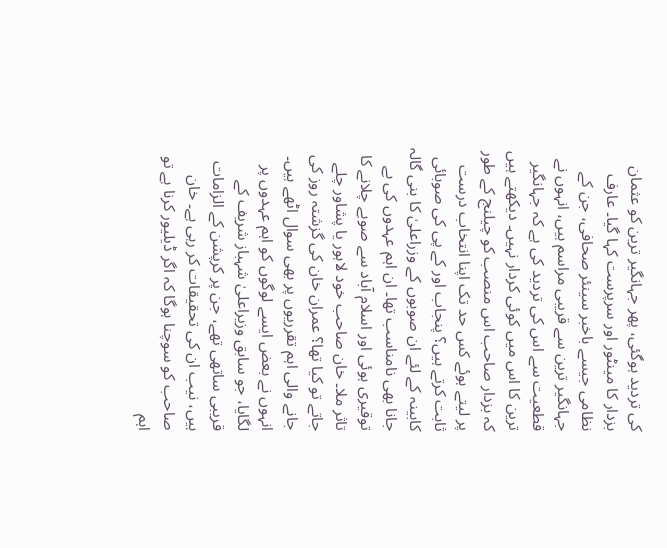کی تردید ہوگئی، پھر جہانگیر ترین کو عثمان بزدار کا مینٹور اور سرپرست کہا گیا۔ عارف نظامی جیسے باخبر سینئر صحافی، جن کے جہانگیر ترین سے قریبی مراسم ہیں، انہوں نے قطعیت سے اس کی تردید کی ہے کہ جہانگیر ترین کا اس میں کوئی کردار نہیں۔ دیکھتے ہیں کہ بزدار صاحب اس منصب کو چیلنج کے طور پر لیتے ہوئے کس حد تک اپنا انتخاب درست ثابت کرتے ہیں؟ پنجاب اور کے پی کی صوبائی کابینہ کے لئے ان صوبوں کے وزراعلیٰ کا بنی گالہ جانا بھی نامناسب تھا۔ ان اہم عہدوں کی بے توقیری ہوئی اور اسلام آباد سے صوبے چلانے کا تاثر ملا۔ خان صاحب خود لاہور یا پشاور چلے جاتے تو کیا تھا؟ عمران خان کی گزشتہ روز کی جانے والی اہم تقرریوں پر بھی سوال اٹھے ہیں۔ انہوں نے بعض ایسے لوگوں کو اہم عہدوں پر لگایا، جو سابق وزیراعلیٰ شہباز شریف کے قریبی ساتھی تھے، جن پر کرپشن کے الزامات ہیں، نیب ان کی تحقیقات کر رہی ہے۔ خان صاحب کو سوچنا ہوگا کہ اگر ڈیلیور کرنا ہے تو اہم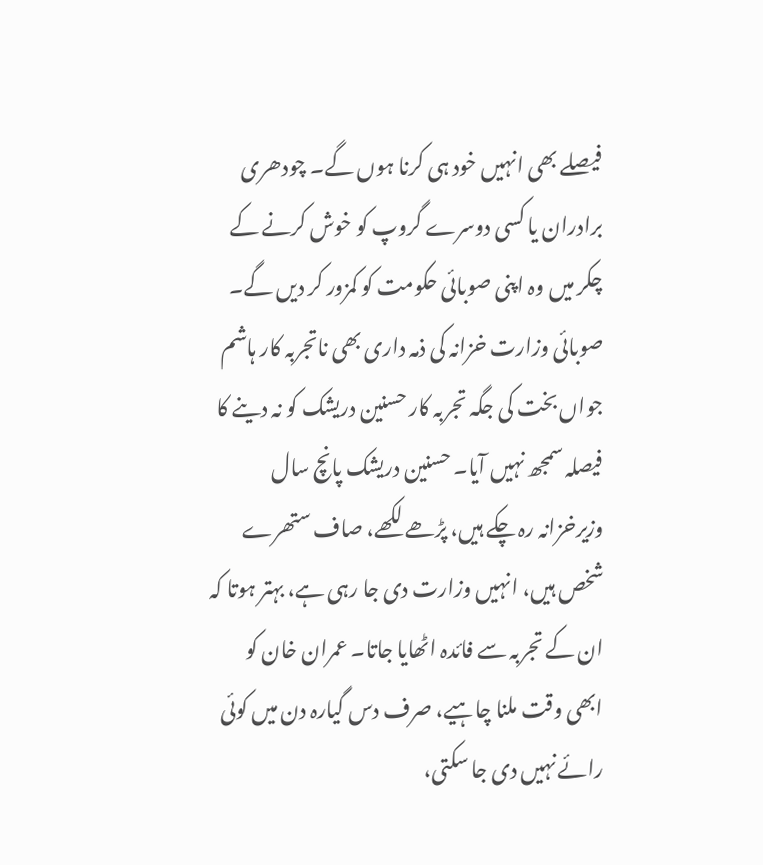فیصلے بھی انہیں خود ہی کرنا ہوں گے۔ چودھری برادران یا کسی دوسرے گروپ کو خوش کرنے کے چکر میں وہ اپنی صوبائی حکومت کو کمزور کر دیں گے۔ صوبائی وزارت خزانہ کی ذمہ داری بھی ناتجربہ کار ہاشم جواں بخت کی جگہ تجربہ کار حسنین دریشک کو نہ دینے کا فیصلہ سمجھ نہیں آیا۔ حسنین دریشک پانچ سال وزیرخزانہ رہ چکے ہیں، پڑھے لکھے، صاف ستھرے شخص ہیں، انہیں وزارت دی جا رہی ہے، بہتر ہوتا کہ ان کے تجربہ سے فائدہ اٹھایا جاتا۔ عمران خان کو ابھی وقت ملنا چاہیے، صرف دس گیارہ دن میں کوئی رائے نہیں دی جا سکتی،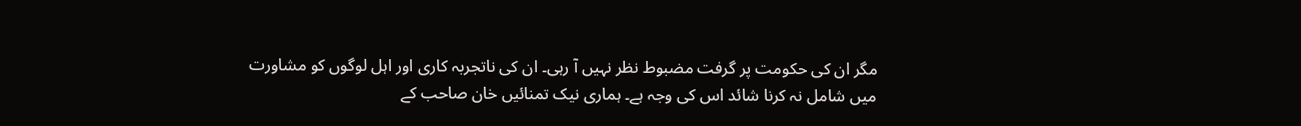مگر ان کی حکومت پر گرفت مضبوط نظر نہیں آ رہی۔ ان کی ناتجربہ کاری اور اہل لوگوں کو مشاورت میں شامل نہ کرنا شائد اس کی وجہ ہے۔ ہماری نیک تمنائیں خان صاحب کے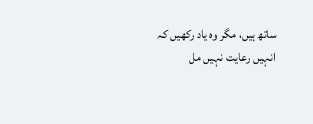ساتھ ہیں، مگر وہ یاد رکھیں کہ انہیں رعایت نہیں مل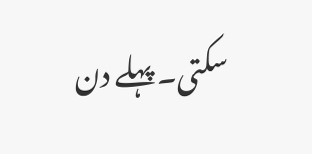سکتی۔ پہلے دن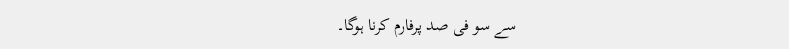سے سو فی صد پرفارم کرنا ہوگا۔